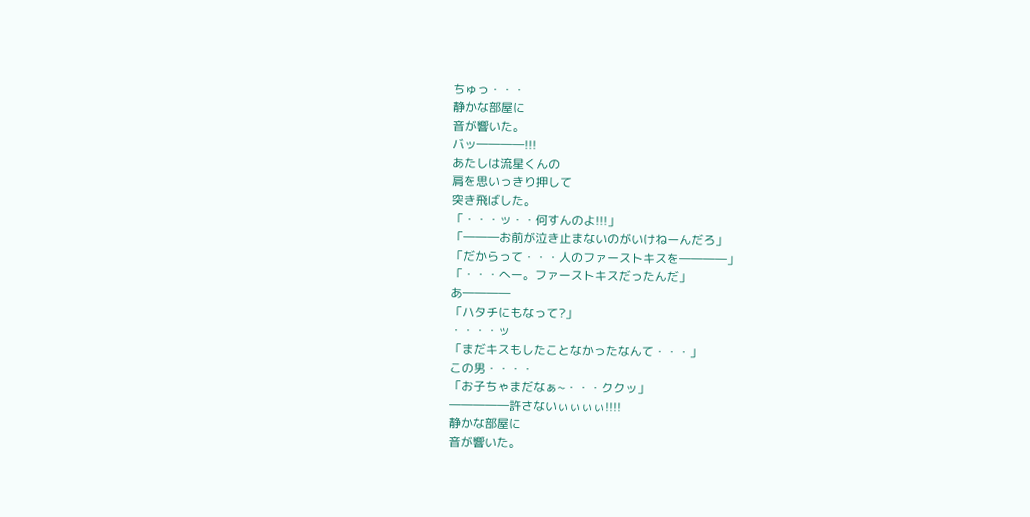ちゅっ・・・
静かな部屋に
音が響いた。
バッ――――!!!
あたしは流星くんの
肩を思いっきり押して
突き飛ばした。
「・・・ッ・・何すんのよ!!!」
「―――お前が泣き止まないのがいけねーんだろ」
「だからって・・・人のファーストキスを――――」
「・・・へー。ファーストキスだったんだ」
あ――――
「ハタチにもなって?」
・・・・ッ
「まだキスもしたことなかったなんて・・・」
この男・・・・
「お子ちゃまだなぁ~・・・ククッ」
―――――許さないぃぃぃぃ!!!!
静かな部屋に
音が響いた。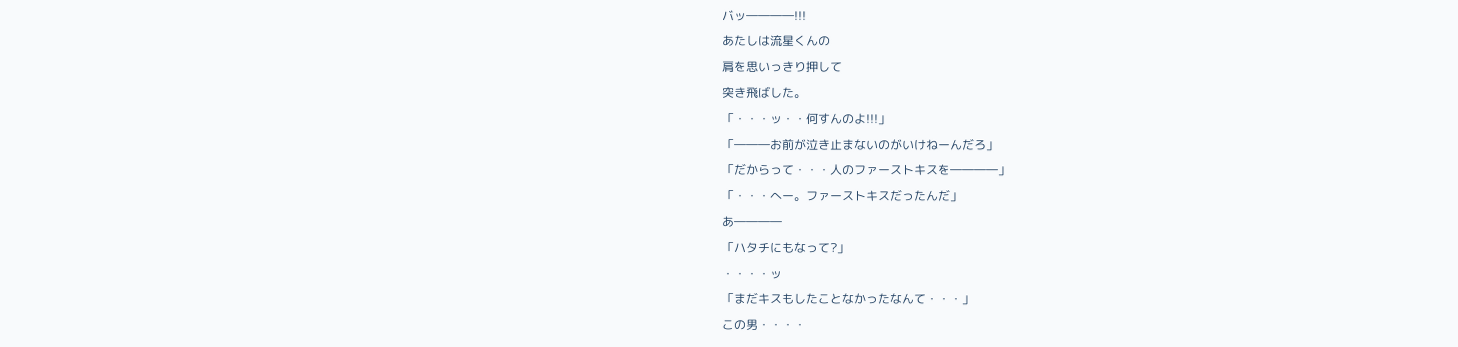バッ――――!!!
あたしは流星くんの
肩を思いっきり押して
突き飛ばした。
「・・・ッ・・何すんのよ!!!」
「―――お前が泣き止まないのがいけねーんだろ」
「だからって・・・人のファーストキスを――――」
「・・・へー。ファーストキスだったんだ」
あ――――
「ハタチにもなって?」
・・・・ッ
「まだキスもしたことなかったなんて・・・」
この男・・・・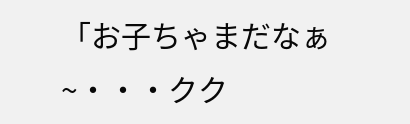「お子ちゃまだなぁ~・・・クク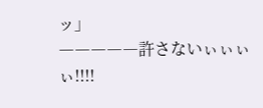ッ」
―――――許さないぃぃぃぃ!!!!